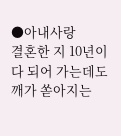●아내사랑
결혼한 지 10년이 다 되어 가는데도 깨가 쏟아지는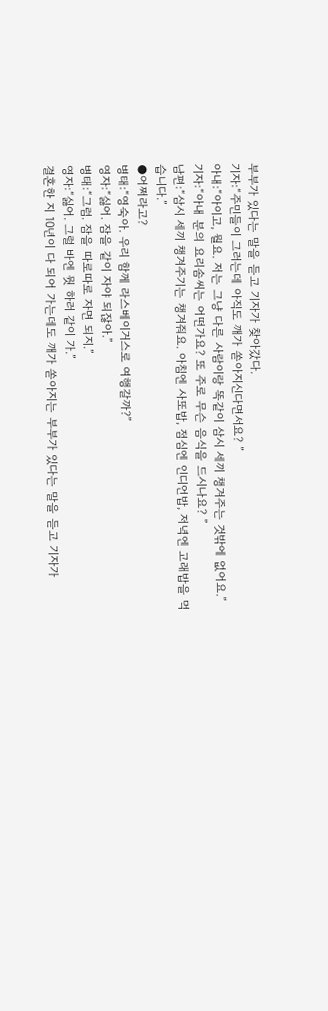부부가 있다는 말을 듣고 기자가 찾아갔다.
기자:“주민들이 그러는데 아직도 깨가 쏟아지신다면서요? ”
아내:“아이고, 뭘요. 저는 그냥 다른 사람이랑 똑같이 삼시 세끼 챙겨주는 것밖에 없어요.”
기자:“아내 분의 요리솜씨는 어떤가요? 또 주로 무슨 음식을 드시나요? ”
남편:“삼시 세끼 챙겨주기는 챙겨줘요. 아침엔 사또밥, 점심엔 인디언밥, 저녁엔 고래밥을 먹습니다.”
●어쩌라고?
병태:“영숙아. 우리 함께 라스베이거스로 여행갈까?”
영자:“싫어. 잠을 같이 자야 되잖아.”
병태:“그럼. 잠을 따로따로 자면 되지.”
영자:“싫어. 그럴 바엔 뭣 하러 같이 가.”
결혼한 지 10년이 다 되어 가는데도 깨가 쏟아지는 부부가 있다는 말을 듣고 기자가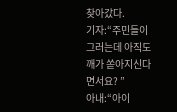찾아갔다.
기자:“주민들이 그러는데 아직도 깨가 쏟아지신다면서요? ”
아내:“아이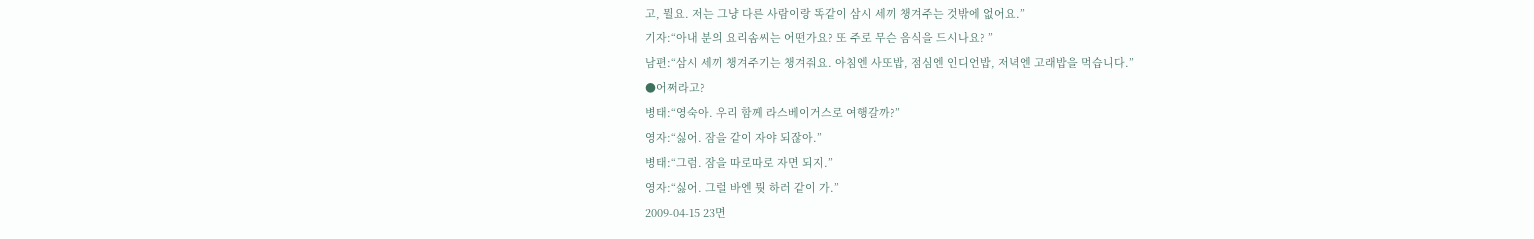고, 뭘요. 저는 그냥 다른 사람이랑 똑같이 삼시 세끼 챙겨주는 것밖에 없어요.”
기자:“아내 분의 요리솜씨는 어떤가요? 또 주로 무슨 음식을 드시나요? ”
남편:“삼시 세끼 챙겨주기는 챙겨줘요. 아침엔 사또밥, 점심엔 인디언밥, 저녁엔 고래밥을 먹습니다.”
●어쩌라고?
병태:“영숙아. 우리 함께 라스베이거스로 여행갈까?”
영자:“싫어. 잠을 같이 자야 되잖아.”
병태:“그럼. 잠을 따로따로 자면 되지.”
영자:“싫어. 그럴 바엔 뭣 하러 같이 가.”
2009-04-15 23면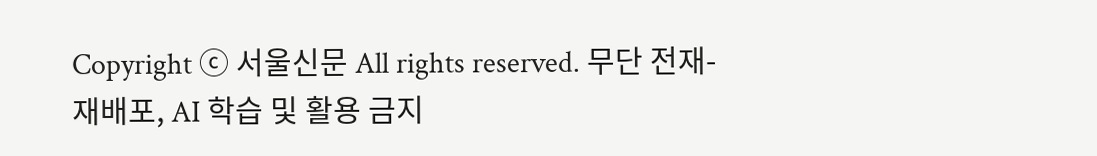Copyright ⓒ 서울신문 All rights reserved. 무단 전재-재배포, AI 학습 및 활용 금지